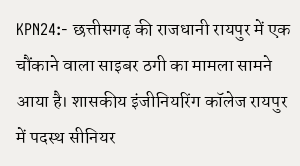KPN24:- छत्तीसगढ़ की राजधानी रायपुर में एक चौंकाने वाला साइबर ठगी का मामला सामने आया है। शासकीय इंजीनियरिंग कॉलेज रायपुर में पदस्थ सीनियर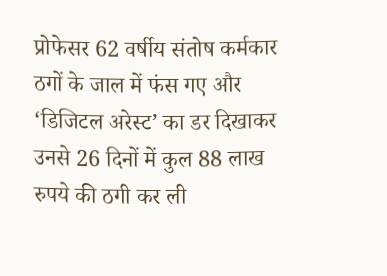प्रोफेसर 62 वर्षीय संतोष कर्मकार ठगों के जाल में फंस गए और ‘डिजिटल अरेस्ट’ का डर दिखाकर उनसे 26 दिनों में कुल 88 लाख रुपये की ठगी कर ली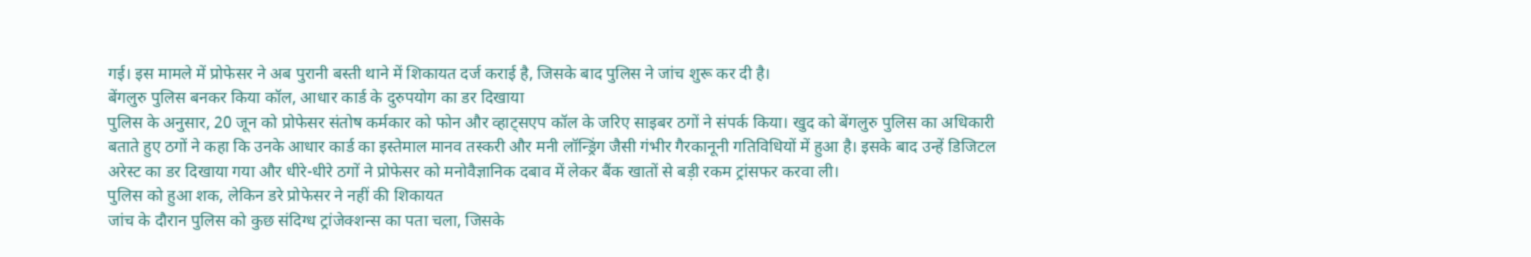गई। इस मामले में प्रोफेसर ने अब पुरानी बस्ती थाने में शिकायत दर्ज कराई है, जिसके बाद पुलिस ने जांच शुरू कर दी है।
बेंगलुरु पुलिस बनकर किया कॉल, आधार कार्ड के दुरुपयोग का डर दिखाया
पुलिस के अनुसार, 20 जून को प्रोफेसर संतोष कर्मकार को फोन और व्हाट्सएप कॉल के जरिए साइबर ठगों ने संपर्क किया। खुद को बेंगलुरु पुलिस का अधिकारी बताते हुए ठगों ने कहा कि उनके आधार कार्ड का इस्तेमाल मानव तस्करी और मनी लॉन्ड्रिंग जैसी गंभीर गैरकानूनी गतिविधियों में हुआ है। इसके बाद उन्हें डिजिटल अरेस्ट का डर दिखाया गया और धीरे-धीरे ठगों ने प्रोफेसर को मनोवैज्ञानिक दबाव में लेकर बैंक खातों से बड़ी रकम ट्रांसफर करवा ली।
पुलिस को हुआ शक, लेकिन डरे प्रोफेसर ने नहीं की शिकायत
जांच के दौरान पुलिस को कुछ संदिग्ध ट्रांजेक्शन्स का पता चला, जिसके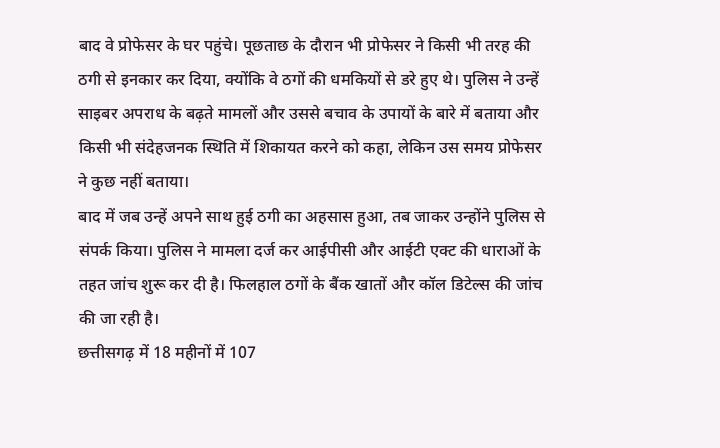बाद वे प्रोफेसर के घर पहुंचे। पूछताछ के दौरान भी प्रोफेसर ने किसी भी तरह की ठगी से इनकार कर दिया, क्योंकि वे ठगों की धमकियों से डरे हुए थे। पुलिस ने उन्हें साइबर अपराध के बढ़ते मामलों और उससे बचाव के उपायों के बारे में बताया और किसी भी संदेहजनक स्थिति में शिकायत करने को कहा, लेकिन उस समय प्रोफेसर ने कुछ नहीं बताया।
बाद में जब उन्हें अपने साथ हुई ठगी का अहसास हुआ, तब जाकर उन्होंने पुलिस से संपर्क किया। पुलिस ने मामला दर्ज कर आईपीसी और आईटी एक्ट की धाराओं के तहत जांच शुरू कर दी है। फिलहाल ठगों के बैंक खातों और कॉल डिटेल्स की जांच की जा रही है।
छत्तीसगढ़ में 18 महीनों में 107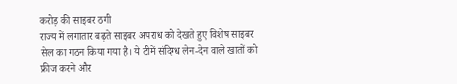करोड़ की साइबर ठगी
राज्य में लगातार बढ़ते साइबर अपराध को देखते हुए विशेष साइबर सेल का गठन किया गया है। ये टीमें संदिग्ध लेन-देन वाले खातों को फ्रीज करने और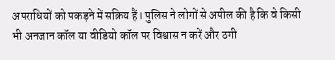अपराधियों को पकड़ने में सक्रिय हैं। पुलिस ने लोगों से अपील की है कि वे किसी भी अनजान कॉल या वीडियो कॉल पर विश्वास न करें और ठगी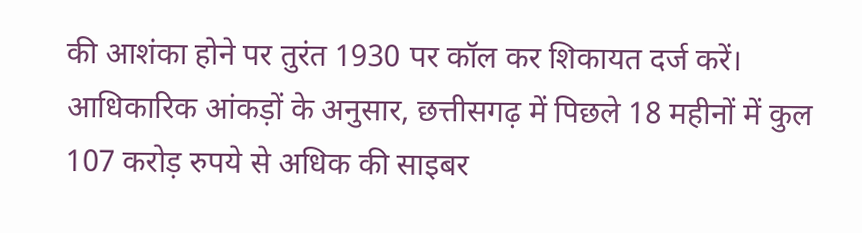की आशंका होने पर तुरंत 1930 पर कॉल कर शिकायत दर्ज करें।
आधिकारिक आंकड़ों के अनुसार, छत्तीसगढ़ में पिछले 18 महीनों में कुल 107 करोड़ रुपये से अधिक की साइबर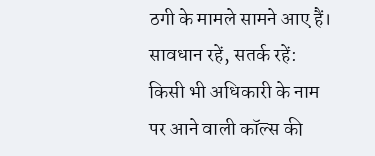ठगी के मामले सामने आए हैं।
सावधान रहें, सतर्क रहें: किसी भी अधिकारी के नाम पर आने वाली कॉल्स की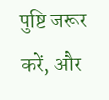पुष्टि जरूर करें, और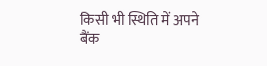किसी भी स्थिति में अपने बैंक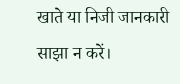खाते या निजी जानकारी साझा न करें।